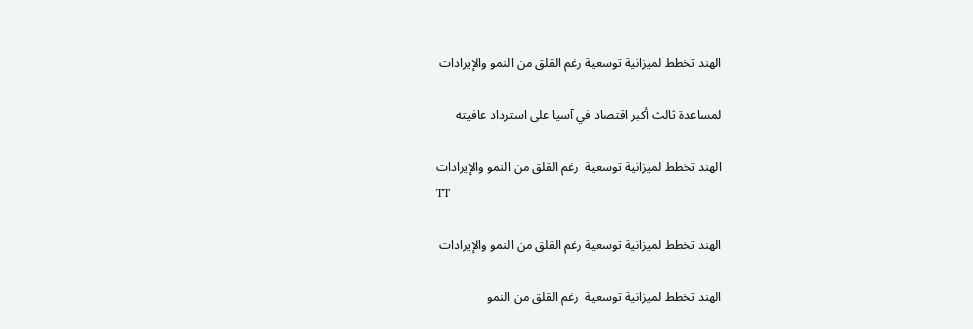الهند تخطط لميزانية توسعية رغم القلق من النمو والإيرادات

لمساعدة ثالث أكبر اقتصاد في آسيا على استرداد عافيته

الهند تخطط لميزانية توسعية  رغم القلق من النمو والإيرادات
TT

الهند تخطط لميزانية توسعية رغم القلق من النمو والإيرادات

الهند تخطط لميزانية توسعية  رغم القلق من النمو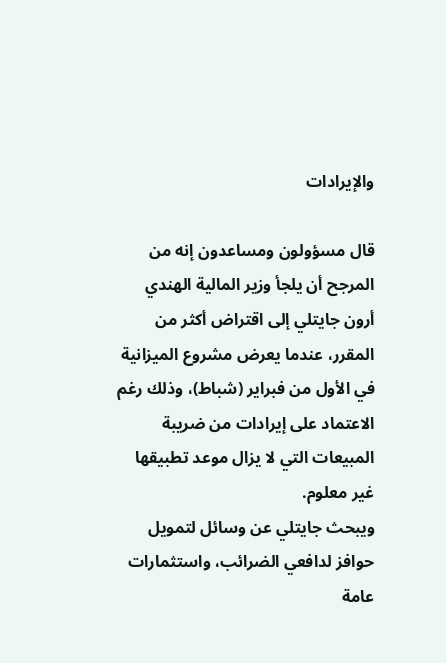والإيرادات

قال مسؤولون ومساعدون إنه من المرجح أن يلجأ وزير المالية الهندي أرون جايتلي إلى اقتراض أكثر من المقرر، عندما يعرض مشروع الميزانية في الأول من فبراير (شباط)، وذلك رغم الاعتماد على إيرادات من ضريبة المبيعات التي لا يزال موعد تطبيقها غير معلوم.
ويبحث جايتلي عن وسائل لتمويل حوافز لدافعي الضرائب، واستثمارات عامة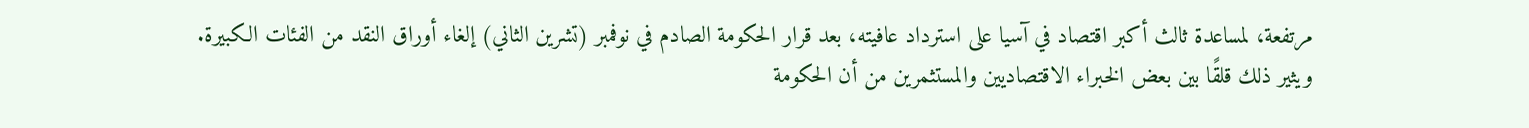مرتفعة، لمساعدة ثالث أكبر اقتصاد في آسيا على استرداد عافيته، بعد قرار الحكومة الصادم في نوفمبر (تشرين الثاني) إلغاء أوراق النقد من الفئات الكبيرة.
ويثير ذلك قلقًا بين بعض الخبراء الاقتصاديين والمستثمرين من أن الحكومة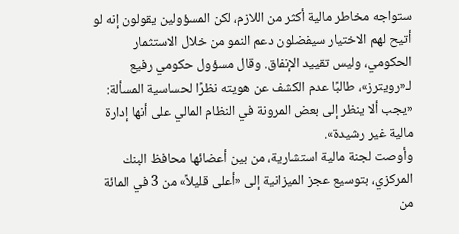ستواجه مخاطر مالية أكثر من اللازم، لكن المسؤولين يقولون إنه لو أتيح لهم الاختيار سيفضلون دعم النمو من خلال الاستثمار الحكومي، وليس تقييد الإنفاق. وقال مسؤول حكومي رفيع لـ«رويترز»، طالبًا عدم الكشف عن هويته نظرًا لحساسية المسألة: «يجب ألا ينظر إلى بعض المرونة في النظام المالي على أنها إدارة مالية غير رشيدة».
وأوصت لجنة مالية استشارية، من بين أعضائها محافظ البنك المركزي، بتوسيع عجز الميزانية إلى «أعلى قليلاً» من 3 في المائة من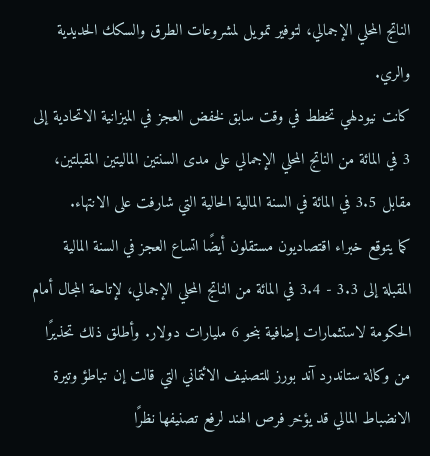الناتج المحلي الإجمالي، لتوفير تمويل لمشروعات الطرق والسكك الحديدية والري.
كانت نيودلهي تخطط في وقت سابق لخفض العجز في الميزانية الاتحادية إلى 3 في المائة من الناتج المحلي الإجمالي على مدى السنتين الماليتين المقبلتين، مقابل 3.5 في المائة في السنة المالية الحالية التي شارفت على الانتهاء.
كما يتوقع خبراء اقتصاديون مستقلون أيضًا اتساع العجز في السنة المالية المقبلة إلى 3.3 - 3.4 في المائة من الناتج المحلي الإجمالي، لإتاحة المجال أمام الحكومة لاستثمارات إضافية بنحو 6 مليارات دولار. وأطلق ذلك تحذيرًا من وكالة ستاندرد آند بورز للتصنيف الائتماني التي قالت إن تباطؤ وتيرة الانضباط المالي قد يؤخر فرص الهند لرفع تصنيفها نظرًا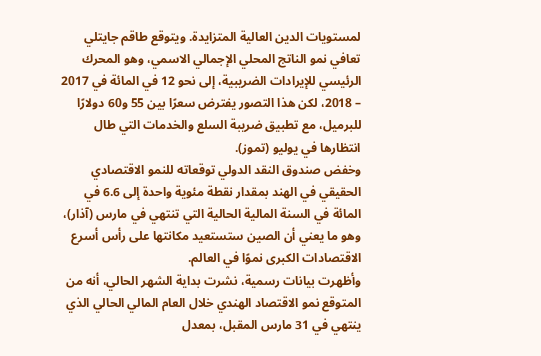لمستويات الدين العالية المتزايدة. ويتوقع طاقم جايتلي تعافي نمو الناتج المحلي الإجمالي الاسمي، وهو المحرك الرئيسي للإيرادات الضريبية، إلى نحو 12 في المائة في 2017 – 2018، لكن هذا التصور يفترض سعرًا بين 55 و60 دولارًا للبرميل، مع تطبيق ضريبة السلع والخدمات التي طال انتظارها في يوليو (تموز).
وخفض صندوق النقد الدولي توقعاته للنمو الاقتصادي الحقيقي في الهند بمقدار نقطة مئوية واحدة إلى 6.6 في المائة في السنة المالية الحالية التي تنتهي في مارس (آذار)، وهو ما يعني أن الصين ستستعيد مكانتها على رأس أسرع الاقتصادات الكبرى نموًا في العالم.
وأظهرت بيانات رسمية، نشرت بداية الشهر الحالي، أنه من المتوقع نمو الاقتصاد الهندي خلال العام المالي الحالي الذي ينتهي في 31 مارس المقبل، بمعدل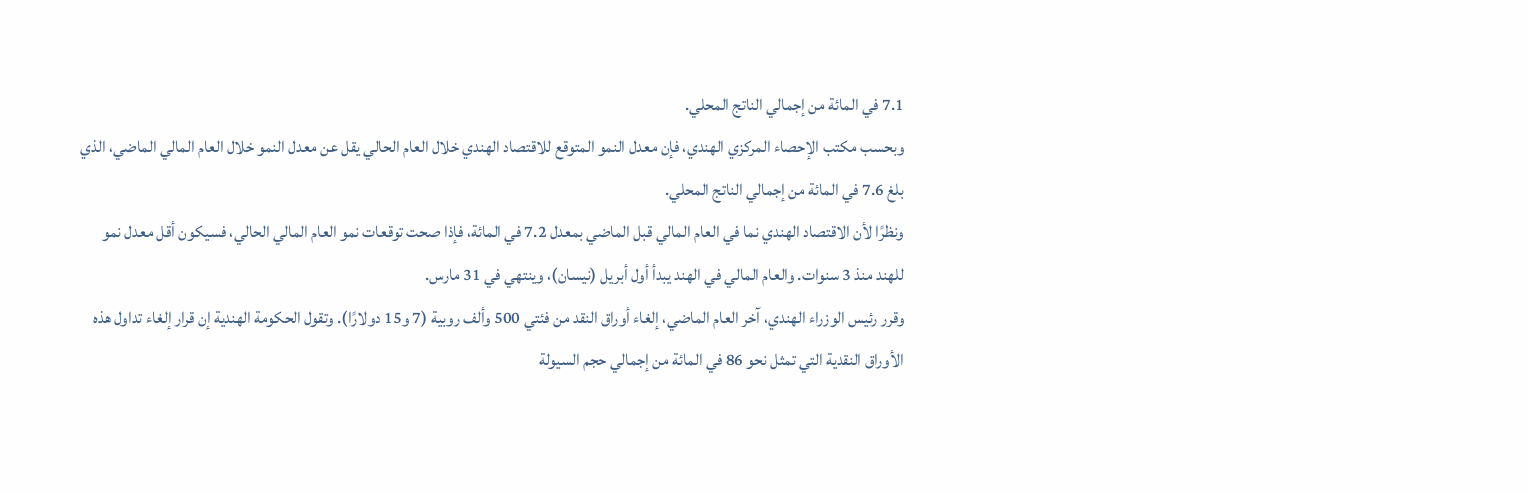7.1 في المائة من إجمالي الناتج المحلي.
وبحسب مكتب الإحصاء المركزي الهندي، فإن معدل النمو المتوقع للاقتصاد الهندي خلال العام الحالي يقل عن معدل النمو خلال العام المالي الماضي، الذي بلغ 7.6 في المائة من إجمالي الناتج المحلي.
ونظرًا لأن الاقتصاد الهندي نما في العام المالي قبل الماضي بمعدل 7.2 في المائة، فإذا صحت توقعات نمو العام المالي الحالي، فسيكون أقل معدل نمو للهند منذ 3 سنوات. والعام المالي في الهند يبدأ أول أبريل (نيسان)، وينتهي في 31 مارس.
وقرر رئيس الوزراء الهندي، آخر العام الماضي، إلغاء أوراق النقد من فئتي 500 وألف روبية (7 و15 دولارًا). وتقول الحكومة الهندية إن قرار إلغاء تداول هذه الأوراق النقدية التي تمثل نحو 86 في المائة من إجمالي حجم السيولة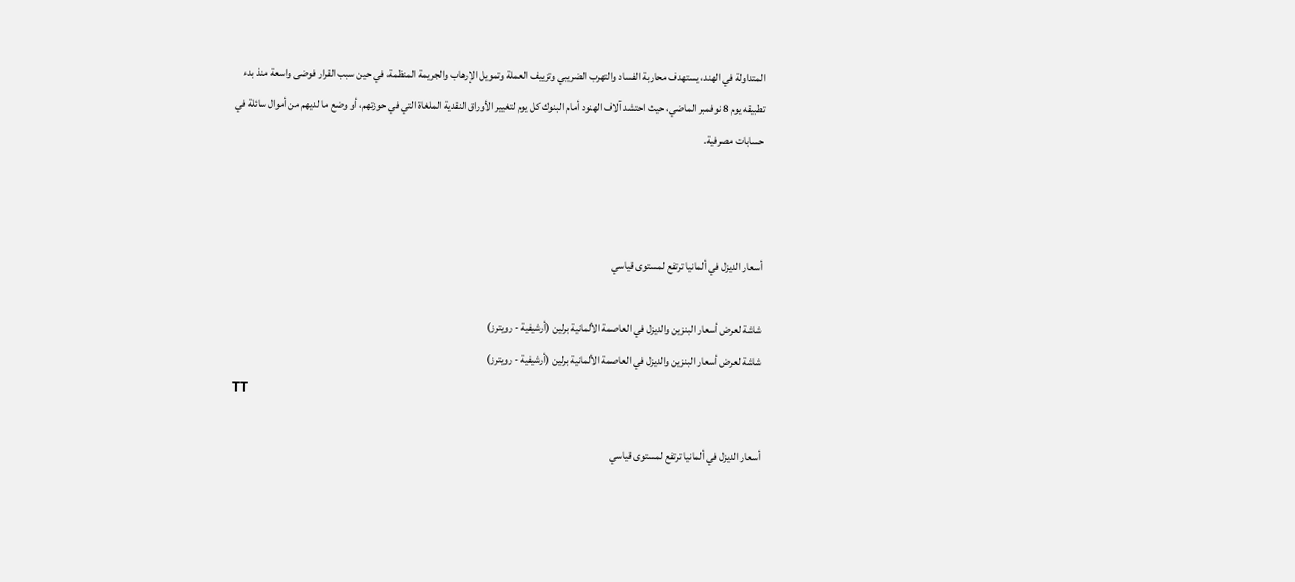المتداولة في الهند، يستهدف محاربة الفساد والتهرب الضريبي وتزييف العملة وتمويل الإرهاب والجريمة المنظمة، في حين سبب القرار فوضى واسعة منذ بدء تطبيقه يوم 8 نوفمبر الماضي، حيث احتشد آلاف الهنود أمام البنوك كل يوم لتغيير الأوراق النقدية الملغاة التي في حوزتهم، أو وضع ما لديهم من أموال سائلة في حسابات مصرفية.



أسعار الديزل في ألمانيا ترتفع لمستوى قياسي

شاشة لعرض أسعار البنزين والديزل في العاصمة الألمانية برلين (أرشيفية - رويترز)
شاشة لعرض أسعار البنزين والديزل في العاصمة الألمانية برلين (أرشيفية - رويترز)
TT

أسعار الديزل في ألمانيا ترتفع لمستوى قياسي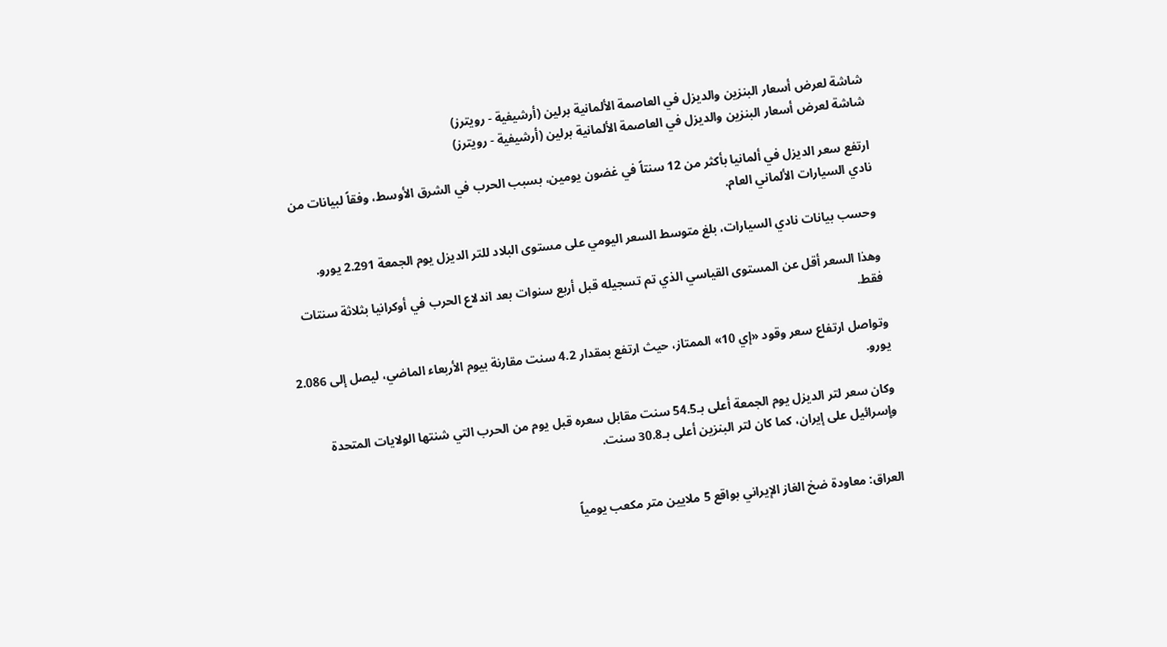شاشة لعرض أسعار البنزين والديزل في العاصمة الألمانية برلين (أرشيفية - رويترز)
شاشة لعرض أسعار البنزين والديزل في العاصمة الألمانية برلين (أرشيفية - رويترز)

ارتفع سعر الديزل في ألمانيا بأكثر من 12 سنتاً في غضون يومين، بسبب الحرب في الشرق الأوسط، وفقاً لبيانات من نادي السيارات الألماني العام.

وحسب بيانات نادي السيارات، بلغ متوسط السعر اليومي على مستوى البلاد للتر الديزل يوم الجمعة 2.291 يورو.

وهذا السعر أقل عن المستوى القياسي الذي تم تسجيله قبل أربع سنوات بعد اندلاع الحرب في أوكرانيا بثلاثة سنتات فقط.

وتواصل ارتفاع سعر وقود «إي 10» الممتاز، حيث ارتفع بمقدار 4.2 سنت مقارنة بيوم الأربعاء الماضي، ليصل إلى 2.086 يورو.

وكان سعر لتر الديزل يوم الجمعة أعلى بـ54.5 سنت مقابل سعره قبل يوم من الحرب التي شنتها الولايات المتحدة وإسرائيل على إيران، كما كان لتر البنزين أعلى بـ30.8 سنت.


العراق: معاودة ضخ الغاز الإيراني بواقع 5 ملايين متر مكعب يومياً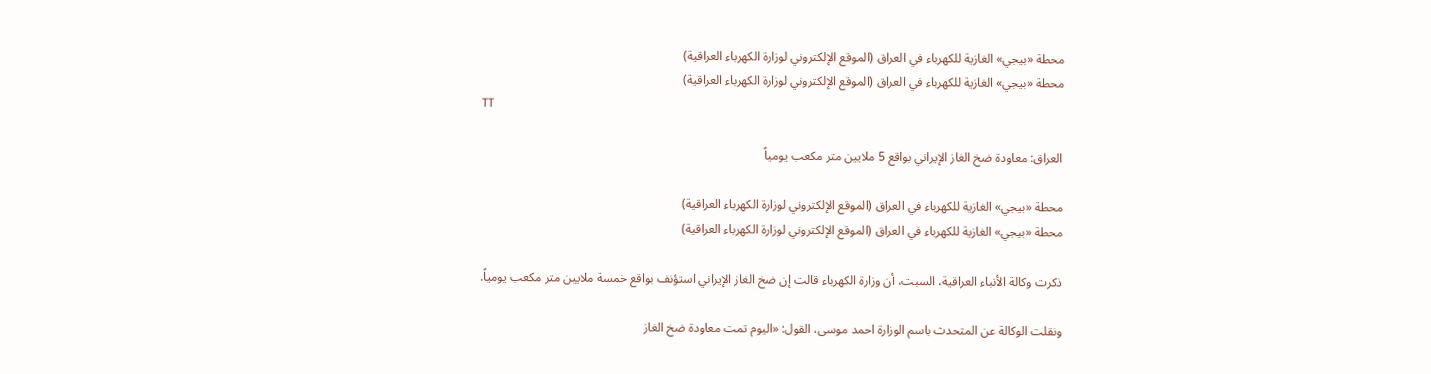محطة «بيجي» الغازية للكهرباء في العراق (الموقع الإلكتروني لوزارة الكهرباء العراقية)
محطة «بيجي» الغازية للكهرباء في العراق (الموقع الإلكتروني لوزارة الكهرباء العراقية)
TT

العراق: معاودة ضخ الغاز الإيراني بواقع 5 ملايين متر مكعب يومياً

محطة «بيجي» الغازية للكهرباء في العراق (الموقع الإلكتروني لوزارة الكهرباء العراقية)
محطة «بيجي» الغازية للكهرباء في العراق (الموقع الإلكتروني لوزارة الكهرباء العراقية)

ذكرت وكالة الأنباء العراقية، السبت، أن وزارة الكهرباء قالت إن ضخ الغاز الإيراني استؤنف بواقع خمسة ملايين متر مكعب يومياً.

ونقلت الوكالة عن المتحدث باسم الوزارة احمد موسى، القول: «اليوم تمت معاودة ضخ الغاز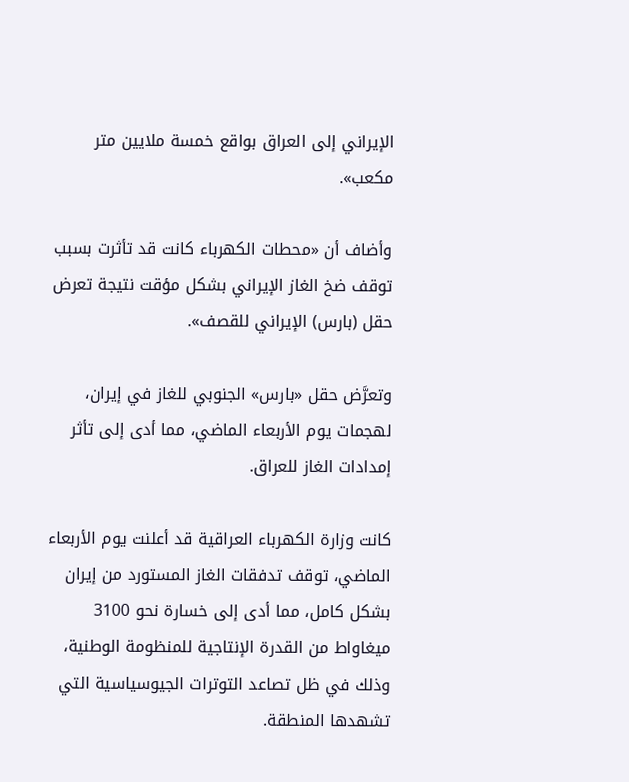الإيراني إلى العراق بواقع خمسة ملايين متر مكعب».

وأضاف أن «محطات الكهرباء كانت قد تأثرت بسبب توقف ضخ الغاز الإيراني بشكل مؤقت نتيجة تعرض حقل (بارس) الإيراني للقصف».

وتعرَّض حقل «بارس» الجنوبي للغاز في إيران، لهجمات يوم الأربعاء الماضي، مما أدى إلى تأثر إمدادات الغاز للعراق.

كانت وزارة الكهرباء العراقية قد أعلنت يوم الأربعاء الماضي، توقف تدفقات الغاز المستورد من إيران بشكل كامل، مما أدى إلى خسارة نحو 3100 ميغاواط من القدرة الإنتاجية للمنظومة الوطنية، وذلك في ظل تصاعد التوترات الجيوسياسية التي تشهدها المنطقة.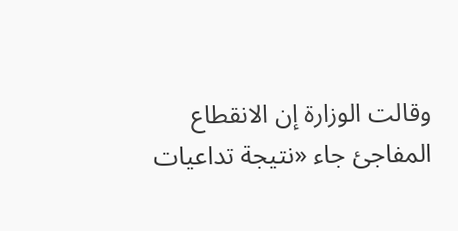وقالت الوزارة إن الانقطاع المفاجئ جاء «نتيجة تداعيات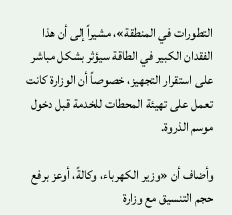التطورات في المنطقة»، مشيراً إلى أن هذا الفقدان الكبير في الطاقة سيؤثر بشكل مباشر على استقرار التجهيز، خصوصاً أن الوزارة كانت تعمل على تهيئة المحطات للخدمة قبل دخول موسم الذروة.

وأضاف أن «وزير الكهرباء، وكالةً، أوعز برفع حجم التنسيق مع وزارة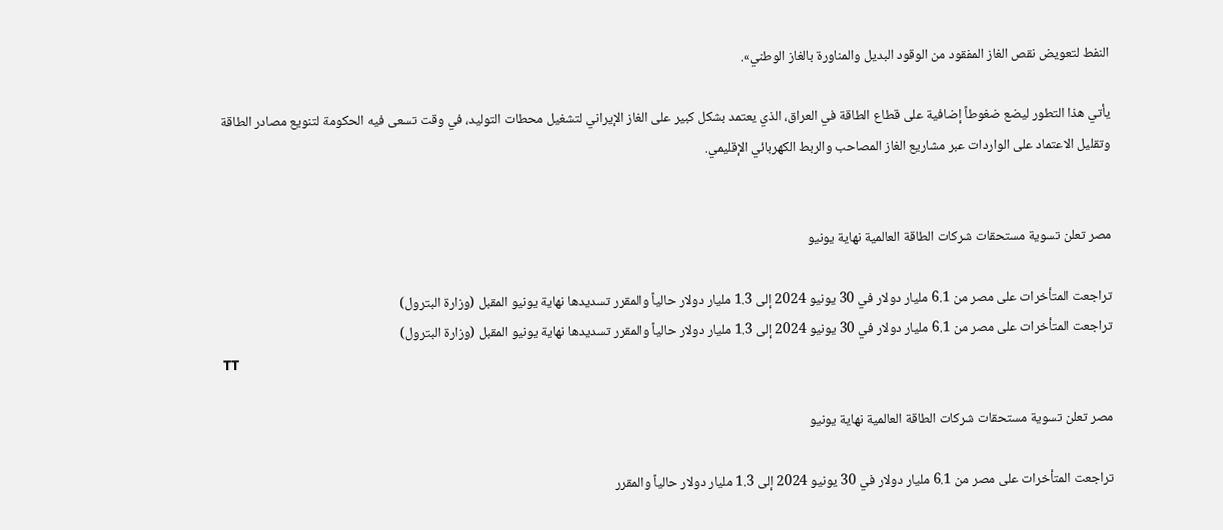النفط لتعويض نقص الغاز المفقود من الوقود البديل والمناورة بالغاز الوطني».

يأتي هذا التطور ليضع ضغوطاً إضافية على قطاع الطاقة في العراق، الذي يعتمد بشكل كبير على الغاز الإيراني لتشغيل محطات التوليد، في وقت تسعى فيه الحكومة لتنويع مصادر الطاقة وتقليل الاعتماد على الواردات عبر مشاريع الغاز المصاحب والربط الكهربائي الإقليمي.


مصر تعلن تسوية مستحقات شركات الطاقة العالمية نهاية يونيو

تراجعت المتأخرات على مصر من 6.1 مليار دولار في 30 يونيو 2024 إلى 1.3 مليار دولار حالياً والمقرر تسديدها نهاية يونيو المقبل (وزارة البترول)
تراجعت المتأخرات على مصر من 6.1 مليار دولار في 30 يونيو 2024 إلى 1.3 مليار دولار حالياً والمقرر تسديدها نهاية يونيو المقبل (وزارة البترول)
TT

مصر تعلن تسوية مستحقات شركات الطاقة العالمية نهاية يونيو

تراجعت المتأخرات على مصر من 6.1 مليار دولار في 30 يونيو 2024 إلى 1.3 مليار دولار حالياً والمقرر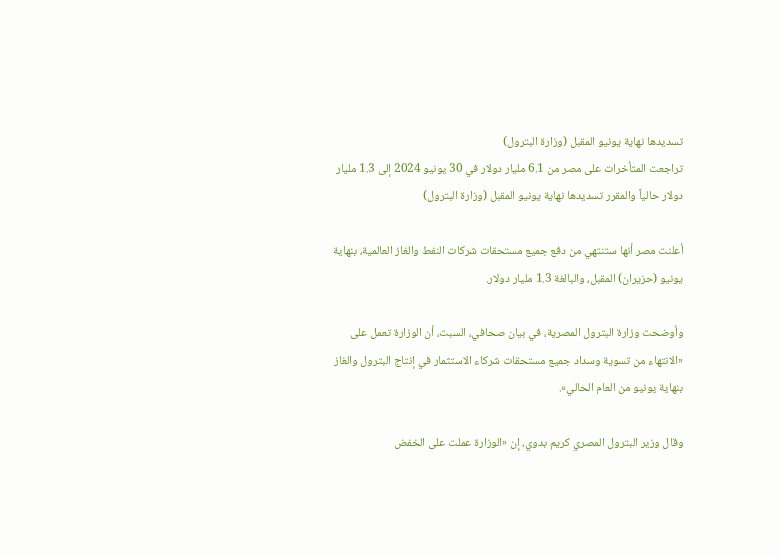تسديدها نهاية يونيو المقبل (وزارة البترول)
تراجعت المتأخرات على مصر من 6.1 مليار دولار في 30 يونيو 2024 إلى 1.3 مليار دولار حالياً والمقرر تسديدها نهاية يونيو المقبل (وزارة البترول)

أعلنت مصر أنها ستنتهي من دفع جميع مستحقات شركات النفط والغاز العالمية، بنهاية يونيو (حزيران) المقبل، والبالغة 1.3 مليار دولار.

وأوضحت وزارة البترول المصرية، في بيان صحافي، السبت، أن الوزارة تعمل على «الانتهاء من تسوية وسداد جميع مستحقات شركاء الاستثمار في إنتاج البترول والغاز بنهاية يونيو من العام الحالي».

وقال وزير البترول المصري كريم بدوي، إن «الوزارة عملت على الخفض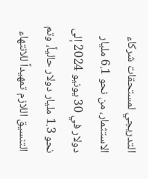التدريجي لمستحقات شركاء الاستثمار، من نحو 6.1 مليار دولار في 30 يونيو 2024 إلى نحو 1.3 مليار دولار حالياً، وتم التنسيق اللازم تمهيداً للانتهاء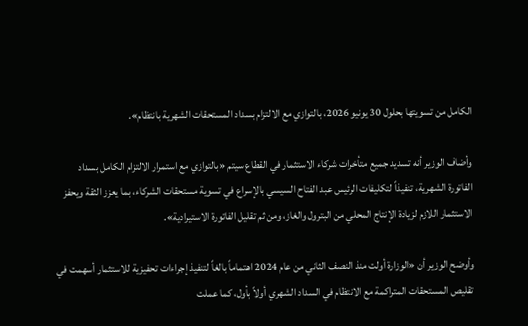الكامل من تسويتها بحلول 30 يونيو 2026، بالتوازي مع الالتزام بسداد المستحقات الشهرية بانتظام».

وأضاف الوزير أنه تسديد جميع متأخرات شركاء الاستثمار في القطاع سيتم «بالتوازي مع استمرار الالتزام الكامل بسداد الفاتورة الشهرية، تنفيذاً لتكليفات الرئيس عبد الفتاح السيسي بالإسراع في تسوية مستحقات الشركاء، بما يعزز الثقة ويحفز الاستثمار اللازم لزيادة الإنتاج المحلي من البترول والغاز، ومن ثم تقليل الفاتورة الاستيرادية».

وأوضح الوزير أن «الوزارة أولت منذ النصف الثاني من عام 2024 اهتماماً بالغاً لتنفيذ إجراءات تحفيزية للاستثمار أسهمت في تقليص المستحقات المتراكمة مع الانتظام في السداد الشهري أولاً بأول، كما عملت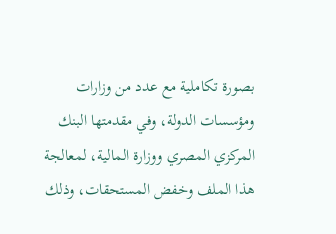بصورة تكاملية مع عدد من وزارات ومؤسسات الدولة، وفي مقدمتها البنك المركزي المصري ووزارة المالية، لمعالجة هذا الملف وخفض المستحقات، وذلك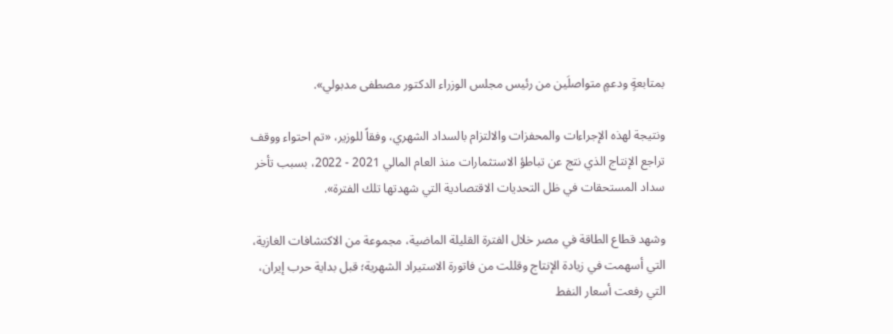بمتابعةٍ ودعمٍ متواصلَين من رئيس مجلس الوزراء الدكتور مصطفى مدبولي».

ونتيجة لهذه الإجراءات والمحفزات والالتزام بالسداد الشهري، وفقاً للوزير، «تم احتواء ووقف تراجع الإنتاج الذي نتج عن تباطؤ الاستثمارات منذ العام المالي 2021 - 2022، بسبب تأخر سداد المستحقات في ظل التحديات الاقتصادية التي شهدتها تلك الفترة».

وشهد قطاع الطاقة في مصر خلال الفترة القليلة الماضية، مجموعة من الاكتشافات الغازية، التي أسهمت في زيادة الإنتاج وقللت من فاتورة الاستيراد الشهرية؛ قبل بداية حرب إيران، التي رفعت أسعار النفط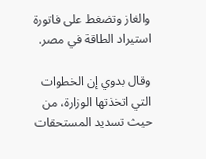والغاز وتضغط على فاتورة استيراد الطاقة في مصر.

وقال بدوي إن الخطوات التي اتخذتها الوزارة، من حيث تسديد المستحقات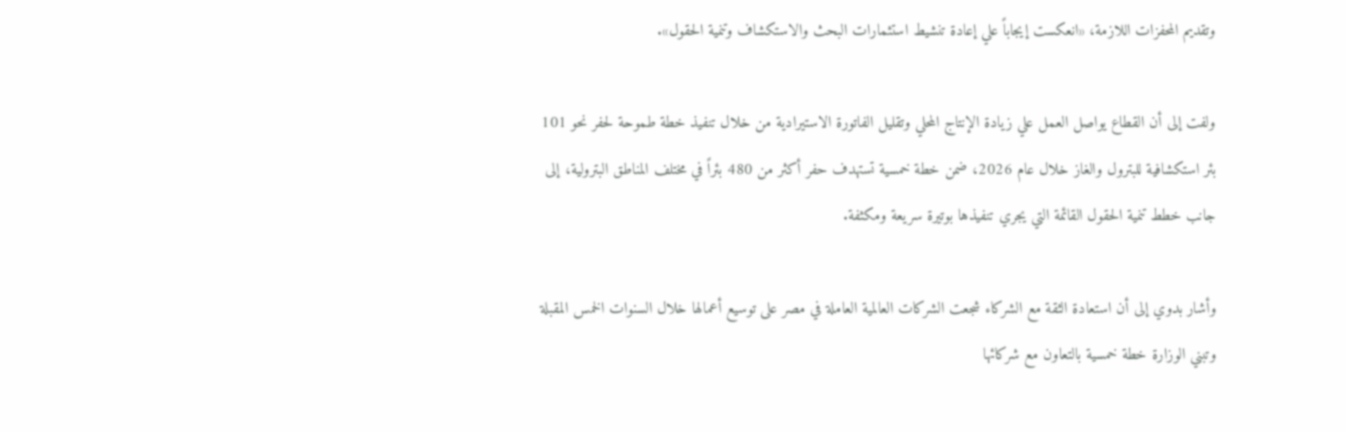وتقديم المحفزات اللازمة، «انعكست إيجاباً علي إعادة تنشيط استثمارات البحث والاستكشاف وتنمية الحقول».

ولفت إلى أن القطاع يواصل العمل علي زيادة الإنتاج المحلي وتقليل الفاتورة الاستيرادية من خلال تنفيذ خطة طموحة لحفر نحو 101 بئر استكشافية للبترول والغاز خلال عام 2026، ضمن خطة خمسية تستهدف حفر أكثر من 480 بئراً في مختلف المناطق البترولية، إلى جانب خطط تنمية الحقول القائمة التي يجري تنفيذها بوتيرة سريعة ومكثفة.

وأشار بدوي إلى أن استعادة الثقة مع الشركاء شجعت الشركات العالمية العاملة في مصر على توسيع أعمالها خلال السنوات الخمس المقبلة وتبني الوزارة خطة خمسية بالتعاون مع شركائها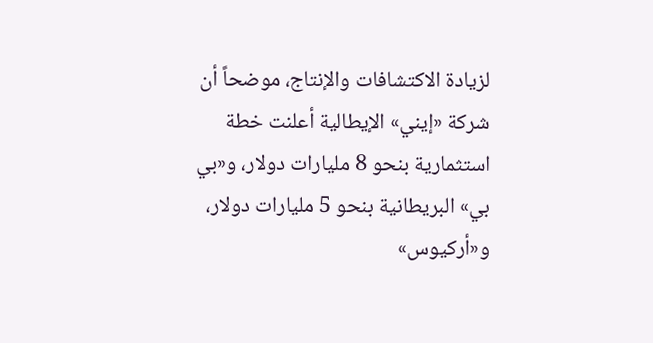لزيادة الاكتشافات والإنتاج، موضحاً أن شركة «إيني» الإيطالية أعلنت خطة استثمارية بنحو 8 مليارات دولار، و«بي بي» البريطانية بنحو 5 مليارات دولار، و«أركيوس»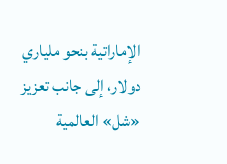الإماراتية بنحو ملياري دولار، إلى جانب تعزيز «شل» العالمية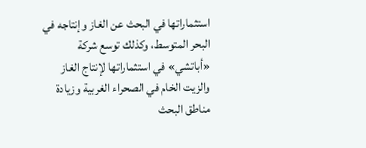استثماراتها في البحث عن الغاز وإنتاجه في البحر المتوسط، وكذلك توسع شركة «أباتشي» في استثماراتها لإنتاج الغاز والزيت الخام في الصحراء الغربية وزيادة مناطق البحث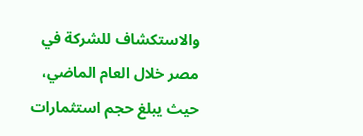والاستكشاف للشركة في مصر خلال العام الماضي، حيث يبلغ حجم استثمارات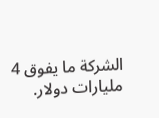الشركة ما يفوق 4 مليارات دولار.